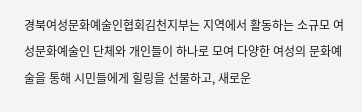경북여성문화예술인협회김천지부는 지역에서 활동하는 소규모 여성문화예술인 단체와 개인들이 하나로 모여 다양한 여성의 문화예술을 통해 시민들에게 힐링을 선물하고, 새로운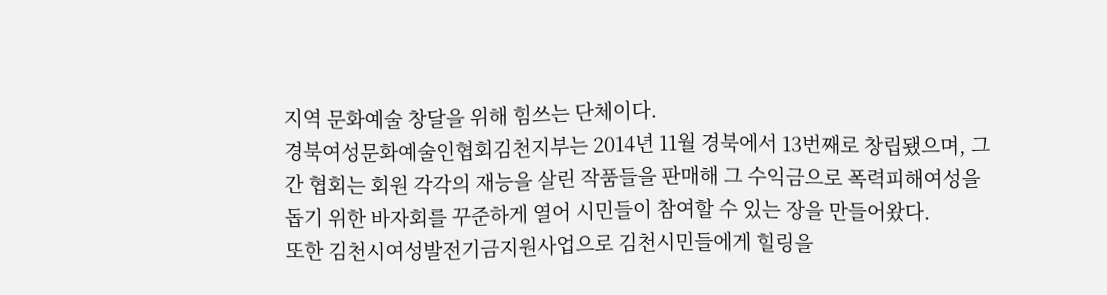지역 문화예술 창달을 위해 힘쓰는 단체이다.
경북여성문화예술인협회김천지부는 2014년 11월 경북에서 13번째로 창립됐으며, 그간 협회는 회원 각각의 재능을 살린 작품들을 판매해 그 수익금으로 폭력피해여성을 돕기 위한 바자회를 꾸준하게 열어 시민들이 참여할 수 있는 장을 만들어왔다.
또한 김천시여성발전기금지원사업으로 김천시민들에게 힐링을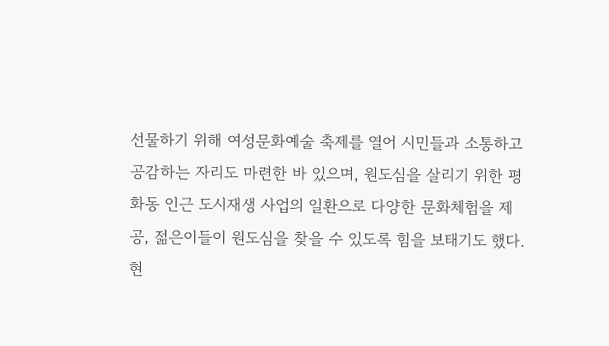선물하기 위해 여성문화예술 축제를 열어 시민들과 소통하고 공감하는 자리도 마련한 바 있으며, 원도심을 살리기 위한 평화동 인근 도시재생 사업의 일환으로 다양한 문화체험을 제공, 젊은이들이 원도심을 찾을 수 있도록 힘을 보태기도 했다.
현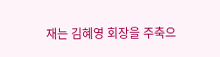재는 김혜영 회장을 주축으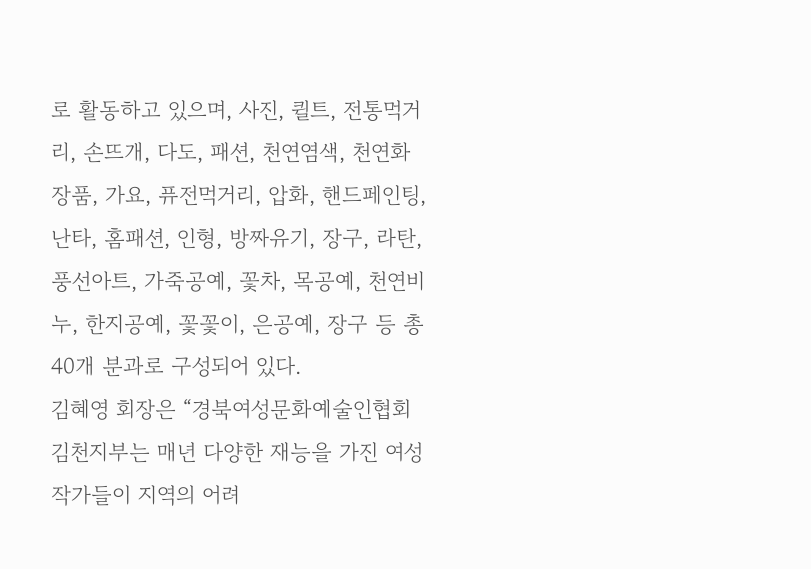로 활동하고 있으며, 사진, 퀼트, 전통먹거리, 손뜨개, 다도, 패션, 천연염색, 천연화장품, 가요, 퓨전먹거리, 압화, 핸드페인팅, 난타, 홈패션, 인형, 방짜유기, 장구, 라탄, 풍선아트, 가죽공예, 꽃차, 목공예, 천연비누, 한지공예, 꽃꽃이, 은공예, 장구 등 총 40개 분과로 구성되어 있다.
김혜영 회장은 “경북여성문화예술인협회김천지부는 매년 다양한 재능을 가진 여성작가들이 지역의 어려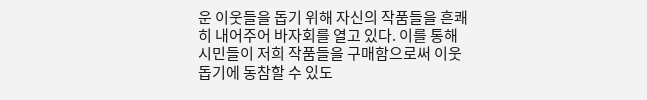운 이웃들을 돕기 위해 자신의 작품들을 흔쾌히 내어주어 바자회를 열고 있다. 이를 통해 시민들이 저희 작품들을 구매함으로써 이웃돕기에 동참할 수 있도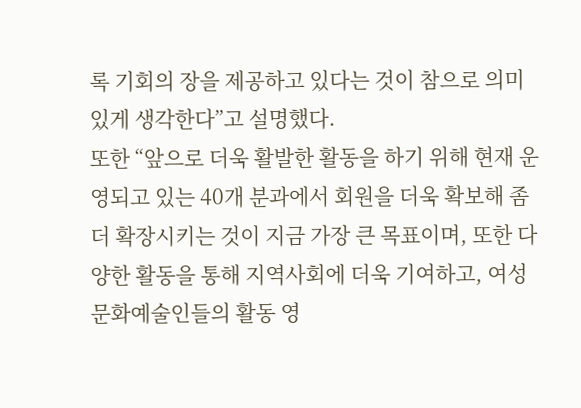록 기회의 장을 제공하고 있다는 것이 참으로 의미있게 생각한다”고 설명했다.
또한 “앞으로 더욱 활발한 활동을 하기 위해 현재 운영되고 있는 40개 분과에서 회원을 더욱 확보해 좀 더 확장시키는 것이 지금 가장 큰 목표이며, 또한 다양한 활동을 통해 지역사회에 더욱 기여하고, 여성문화예술인들의 활동 영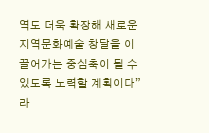역도 더욱 확장해 새로운 지역문화예술 창달을 이끌어가는 중심축이 될 수 있도록 노력할 계획이다”라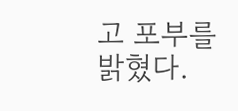고 포부를 밝혔다.